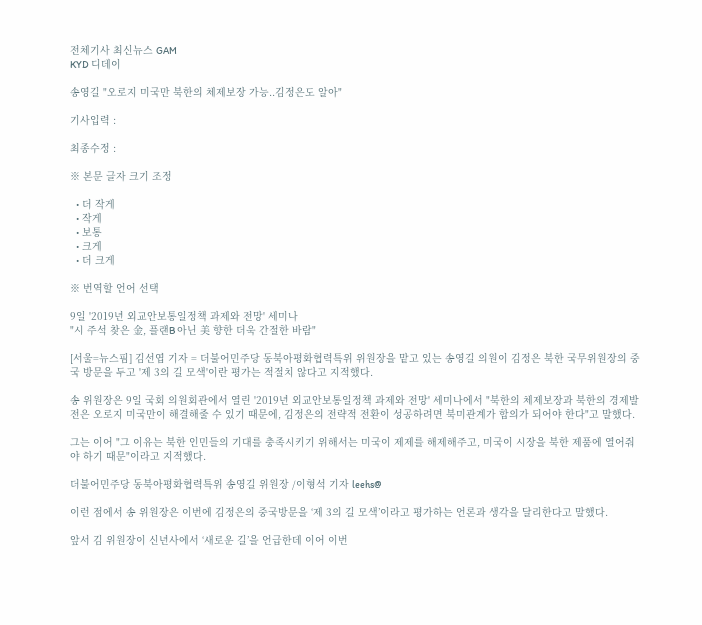전체기사 최신뉴스 GAM
KYD 디데이

송영길 "오로지 미국만 북한의 체제보장 가능..김정은도 알아"

기사입력 :

최종수정 :

※ 본문 글자 크기 조정

  • 더 작게
  • 작게
  • 보통
  • 크게
  • 더 크게

※ 번역할 언어 선택

9일 '2019년 외교안보통일정책 과제와 전망' 세미나
"시 주석 찾은 金, 플랜B 아닌 美 향한 더욱 간절한 바람"

[서울=뉴스핌] 김선엽 기자 = 더불어민주당 동북아평화협력특위 위원장을 맡고 있는 송영길 의원이 김정은 북한 국무위원장의 중국 방문을 두고 '제 3의 길 모색'이란 평가는 적절치 않다고 지적했다.

송 위원장은 9일 국회 의원회관에서 열린 '2019년 외교안보통일정책 과제와 전망' 세미나에서 "북한의 체제보장과 북한의 경제발전은 오로지 미국만이 해결해줄 수 있기 때문에, 김정은의 전략적 전환이 성공하려면 북미관계가 합의가 되어야 한다"고 말했다.

그는 이어 "그 이유는 북한 인민들의 기대를 충족시키기 위해서는 미국이 제제를 해제해주고, 미국이 시장을 북한 제품에 열어줘야 하기 때문"이라고 지적했다.

더불어민주당 동북아평화협력특위 송영길 위원장 /이형석 기자 leehs@

이런 점에서 송 위원장은 이번에 김정은의 중국방문을 ‘제 3의 길 모색’이라고 평가하는 언론과 생각을 달리한다고 말했다.

앞서 김 위원장이 신년사에서 ‘새로운 길’을 언급한데 이어 이번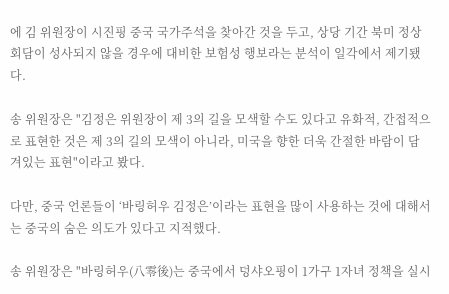에 김 위원장이 시진핑 중국 국가주석을 찾아간 것을 두고, 상당 기간 북미 정상회담이 성사되지 않을 경우에 대비한 보험성 행보라는 분석이 일각에서 제기됐다.

송 위원장은 "김정은 위원장이 제 3의 길을 모색할 수도 있다고 유화적, 간접적으로 표현한 것은 제 3의 길의 모색이 아니라, 미국을 향한 더욱 간절한 바람이 담겨있는 표현"이라고 봤다.

다만, 중국 언론들이 ‘바링허우 김정은’이라는 표현을 많이 사용하는 것에 대해서는 중국의 숨은 의도가 있다고 지적했다.

송 위원장은 "바링허우(八零後)는 중국에서 덩샤오핑이 1가구 1자녀 정책을 실시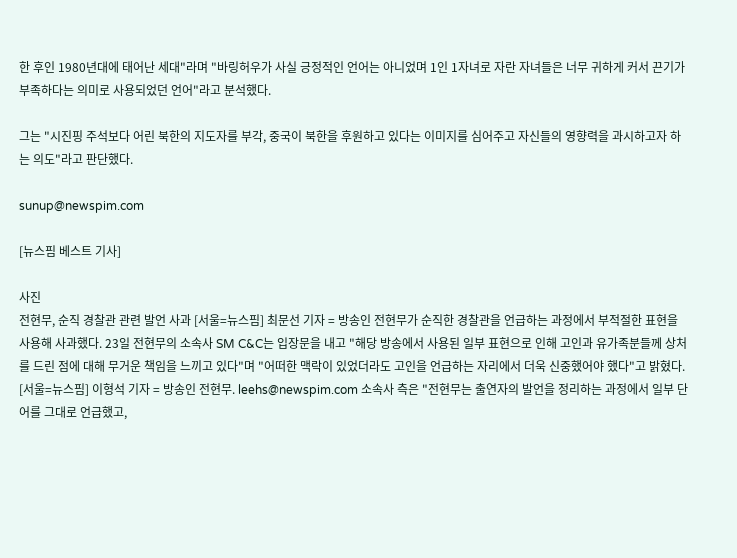한 후인 1980년대에 태어난 세대"라며 "바링허우가 사실 긍정적인 언어는 아니었며 1인 1자녀로 자란 자녀들은 너무 귀하게 커서 끈기가 부족하다는 의미로 사용되었던 언어"라고 분석했다.

그는 "시진핑 주석보다 어린 북한의 지도자를 부각, 중국이 북한을 후원하고 있다는 이미지를 심어주고 자신들의 영향력을 과시하고자 하는 의도"라고 판단했다.

sunup@newspim.com

[뉴스핌 베스트 기사]

사진
전현무, 순직 경찰관 관련 발언 사과 [서울=뉴스핌] 최문선 기자 = 방송인 전현무가 순직한 경찰관을 언급하는 과정에서 부적절한 표현을 사용해 사과했다. 23일 전현무의 소속사 SM C&C는 입장문을 내고 "해당 방송에서 사용된 일부 표현으로 인해 고인과 유가족분들께 상처를 드린 점에 대해 무거운 책임을 느끼고 있다"며 "어떠한 맥락이 있었더라도 고인을 언급하는 자리에서 더욱 신중했어야 했다"고 밝혔다. [서울=뉴스핌] 이형석 기자 = 방송인 전현무. leehs@newspim.com 소속사 측은 "전현무는 출연자의 발언을 정리하는 과정에서 일부 단어를 그대로 언급했고,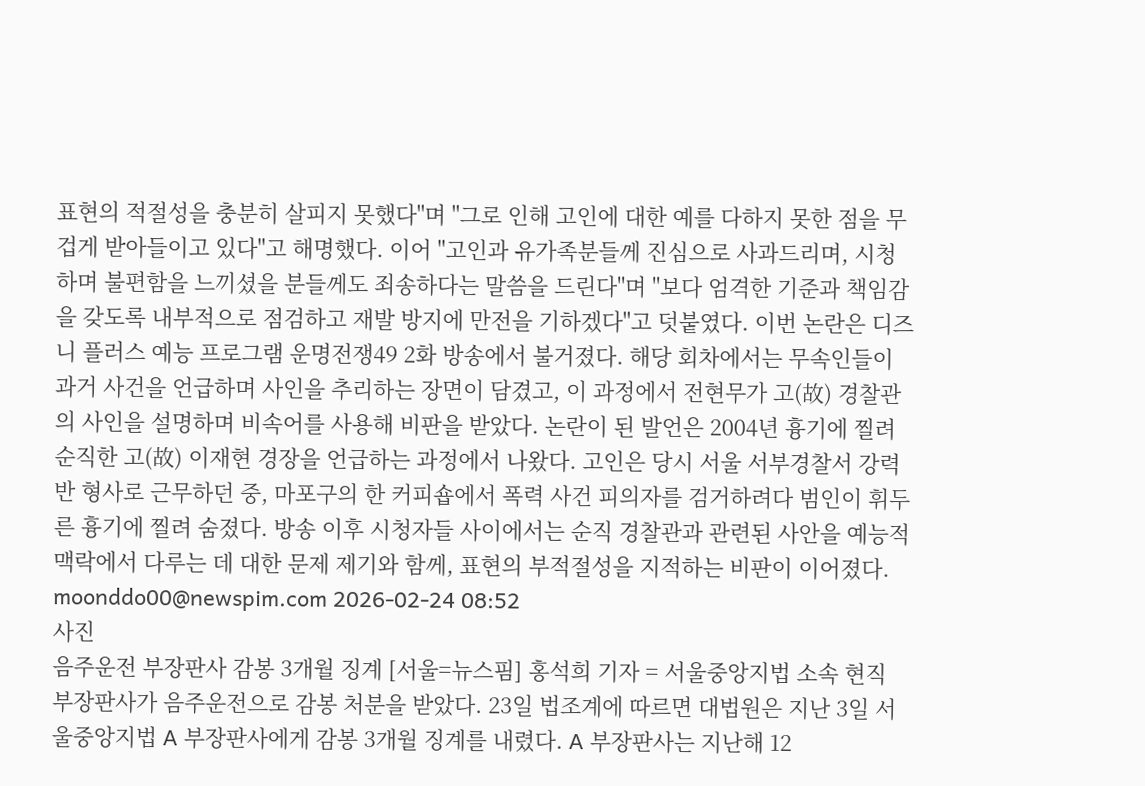표현의 적절성을 충분히 살피지 못했다"며 "그로 인해 고인에 대한 예를 다하지 못한 점을 무겁게 받아들이고 있다"고 해명했다. 이어 "고인과 유가족분들께 진심으로 사과드리며, 시청하며 불편함을 느끼셨을 분들께도 죄송하다는 말씀을 드린다"며 "보다 엄격한 기준과 책임감을 갖도록 내부적으로 점검하고 재발 방지에 만전을 기하겠다"고 덧붙였다. 이번 논란은 디즈니 플러스 예능 프로그램 운명전쟁49 2화 방송에서 불거졌다. 해당 회차에서는 무속인들이 과거 사건을 언급하며 사인을 추리하는 장면이 담겼고, 이 과정에서 전현무가 고(故) 경찰관의 사인을 설명하며 비속어를 사용해 비판을 받았다. 논란이 된 발언은 2004년 흉기에 찔려 순직한 고(故) 이재현 경장을 언급하는 과정에서 나왔다. 고인은 당시 서울 서부경찰서 강력반 형사로 근무하던 중, 마포구의 한 커피숍에서 폭력 사건 피의자를 검거하려다 범인이 휘두른 흉기에 찔려 숨졌다. 방송 이후 시청자들 사이에서는 순직 경찰관과 관련된 사안을 예능적 맥락에서 다루는 데 대한 문제 제기와 함께, 표현의 부적절성을 지적하는 비판이 이어졌다. moonddo00@newspim.com 2026-02-24 08:52
사진
음주운전 부장판사 감봉 3개월 징계 [서울=뉴스핌] 홍석희 기자 = 서울중앙지법 소속 현직 부장판사가 음주운전으로 감봉 처분을 받았다. 23일 법조계에 따르면 대법원은 지난 3일 서울중앙지법 A 부장판사에게 감봉 3개월 징계를 내렸다. A 부장판사는 지난해 12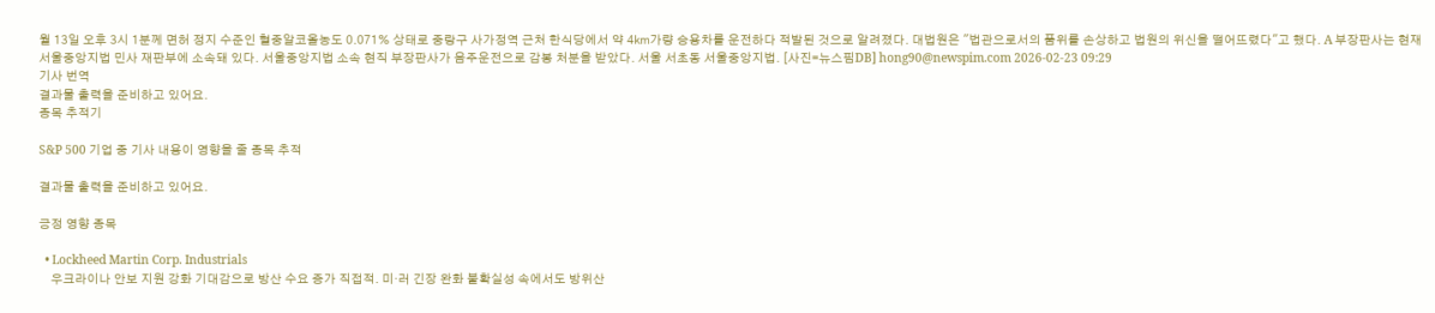월 13일 오후 3시 1분께 면허 정지 수준인 혈중알코올농도 0.071% 상태로 중랑구 사가정역 근처 한식당에서 약 4㎞가량 승용차를 운전하다 적발된 것으로 알려졌다. 대법원은 "법관으로서의 품위를 손상하고 법원의 위신을 떨어뜨렸다"고 했다. A 부장판사는 현재 서울중앙지법 민사 재판부에 소속돼 있다. 서울중앙지법 소속 현직 부장판사가 음주운전으로 감봉 처분을 받았다. 서울 서초동 서울중앙지법. [사진=뉴스핌DB] hong90@newspim.com 2026-02-23 09:29
기사 번역
결과물 출력을 준비하고 있어요.
종목 추적기

S&P 500 기업 중 기사 내용이 영향을 줄 종목 추적

결과물 출력을 준비하고 있어요.

긍정 영향 종목

  • Lockheed Martin Corp. Industrials
    우크라이나 안보 지원 강화 기대감으로 방산 수요 증가 직접적. 미·러 긴장 완화 불확실성 속에서도 방위산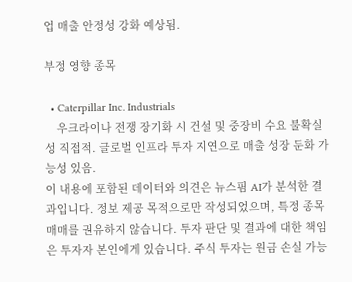업 매출 안정성 강화 예상됨.

부정 영향 종목

  • Caterpillar Inc. Industrials
    우크라이나 전쟁 장기화 시 건설 및 중장비 수요 불확실성 직접적. 글로벌 인프라 투자 지연으로 매출 성장 둔화 가능성 있음.
이 내용에 포함된 데이터와 의견은 뉴스핌 AI가 분석한 결과입니다. 정보 제공 목적으로만 작성되었으며, 특정 종목 매매를 권유하지 않습니다. 투자 판단 및 결과에 대한 책임은 투자자 본인에게 있습니다. 주식 투자는 원금 손실 가능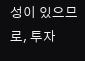성이 있으므로, 투자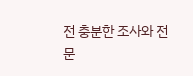전 충분한 조사와 전문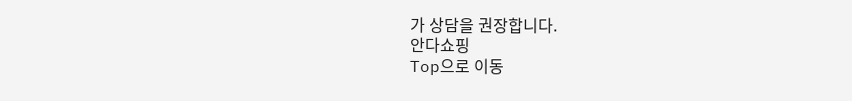가 상담을 권장합니다.
안다쇼핑
Top으로 이동